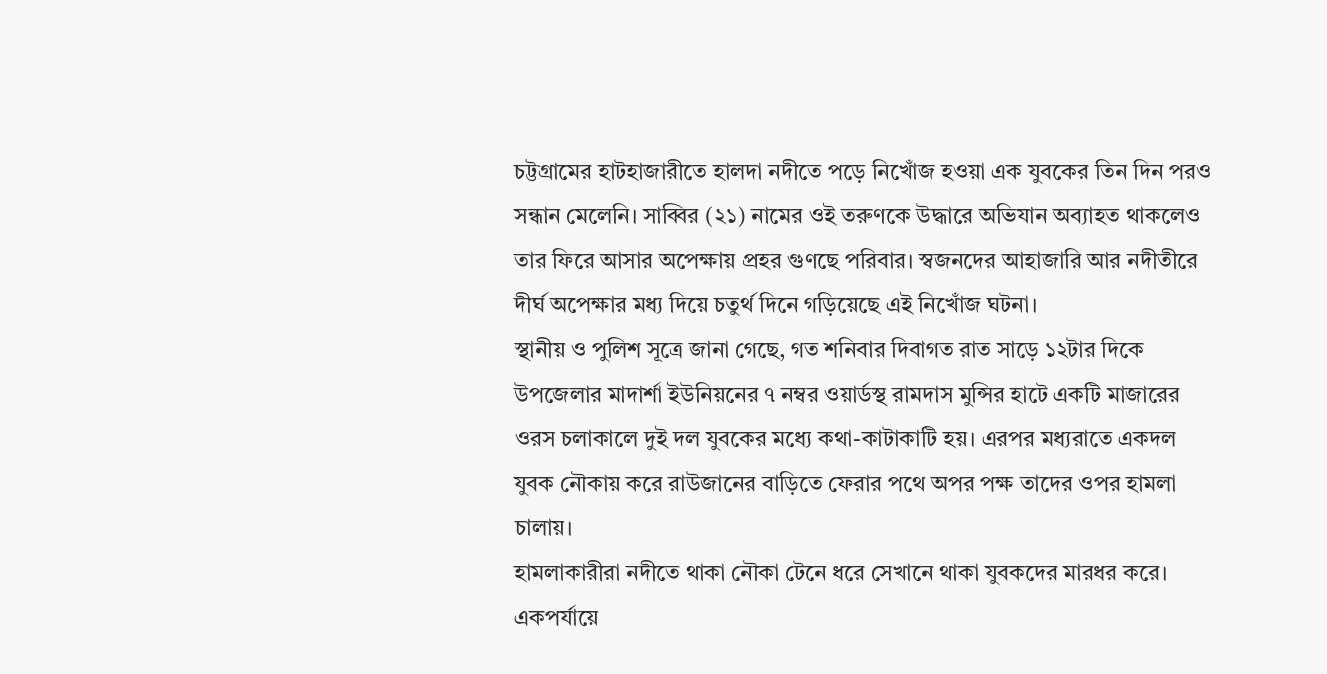চট্টগ্রামের হাটহাজারীতে হালদা নদীতে পড়ে নিখোঁজ হওয়া এক যুবকের তিন দিন পরও সন্ধান মেলেনি। সাব্বির (২১) নামের ওই তরুণকে উদ্ধারে অভিযান অব্যাহত থাকলেও তার ফিরে আসার অপেক্ষায় প্রহর গুণছে পরিবার। স্বজনদের আহাজারি আর নদীতীরে দীর্ঘ অপেক্ষার মধ্য দিয়ে চতুর্থ দিনে গড়িয়েছে এই নিখোঁজ ঘটনা।
স্থানীয় ও পুলিশ সূত্রে জানা গেছে, গত শনিবার দিবাগত রাত সাড়ে ১২টার দিকে উপজেলার মাদার্শা ইউনিয়নের ৭ নম্বর ওয়ার্ডস্থ রামদাস মুন্সির হাটে একটি মাজারের ওরস চলাকালে দুই দল যুবকের মধ্যে কথা-কাটাকাটি হয়। এরপর মধ্যরাতে একদল যুবক নৌকায় করে রাউজানের বাড়িতে ফেরার পথে অপর পক্ষ তাদের ওপর হামলা চালায়।
হামলাকারীরা নদীতে থাকা নৌকা টেনে ধরে সেখানে থাকা যুবকদের মারধর করে। একপর্যায়ে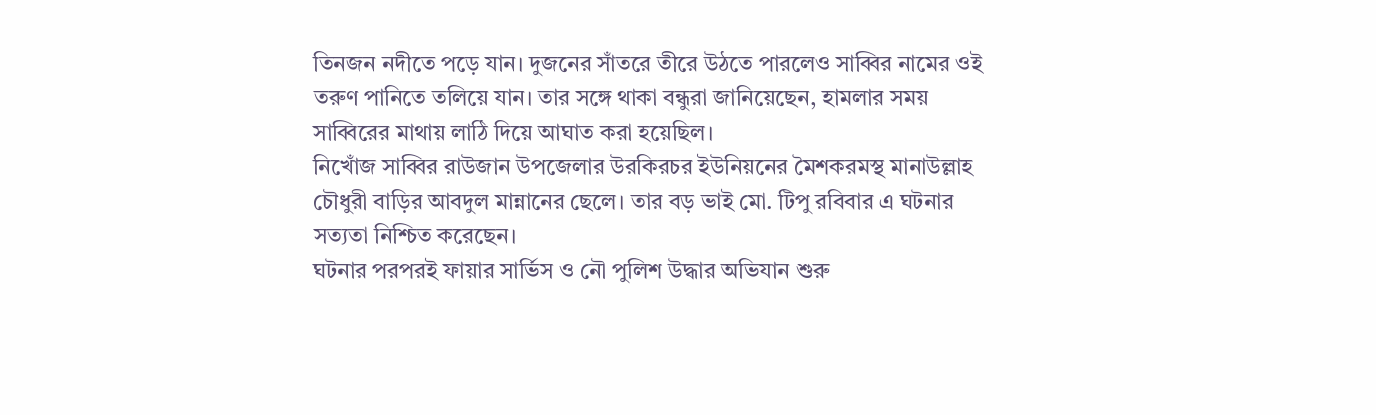তিনজন নদীতে পড়ে যান। দুজনের সাঁতরে তীরে উঠতে পারলেও সাব্বির নামের ওই তরুণ পানিতে তলিয়ে যান। তার সঙ্গে থাকা বন্ধুরা জানিয়েছেন, হামলার সময় সাব্বিরের মাথায় লাঠি দিয়ে আঘাত করা হয়েছিল।
নিখোঁজ সাব্বির রাউজান উপজেলার উরকিরচর ইউনিয়নের মৈশকরমস্থ মানাউল্লাহ চৌধুরী বাড়ির আবদুল মান্নানের ছেলে। তার বড় ভাই মো. টিপু রবিবার এ ঘটনার সত্যতা নিশ্চিত করেছেন।
ঘটনার পরপরই ফায়ার সার্ভিস ও নৌ পুলিশ উদ্ধার অভিযান শুরু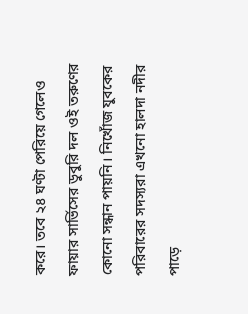করে। তবে ২৪ ঘণ্টা পেরিয়ে গেলেও ফায়ার সার্ভিসের ডুবুরি দল ওই তরুণের কোনো সন্ধান পায়নি। নিখোঁজ যুবকের পরিবারের সদস্যরা এখনো হালদা নদীর পাড়ে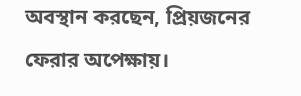অবস্থান করছেন, প্রিয়জনের ফেরার অপেক্ষায়।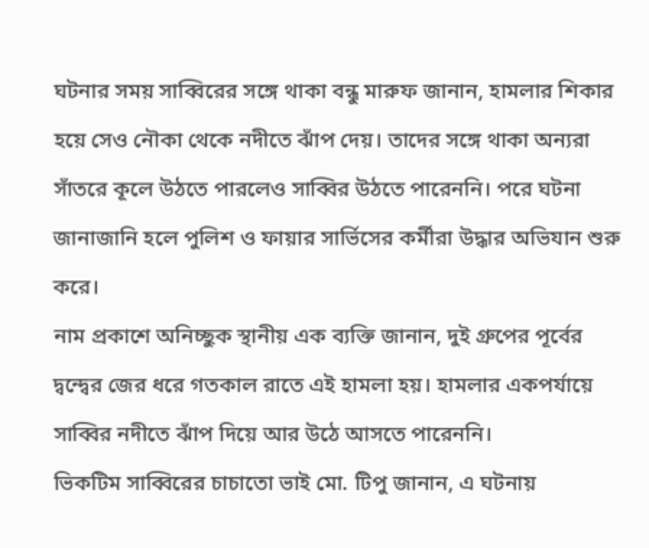ঘটনার সময় সাব্বিরের সঙ্গে থাকা বন্ধু মারুফ জানান, হামলার শিকার হয়ে সেও নৌকা থেকে নদীতে ঝাঁপ দেয়। তাদের সঙ্গে থাকা অন্যরা সাঁতরে কূলে উঠতে পারলেও সাব্বির উঠতে পারেননি। পরে ঘটনা জানাজানি হলে পুলিশ ও ফায়ার সার্ভিসের কর্মীরা উদ্ধার অভিযান শুরু করে।
নাম প্রকাশে অনিচ্ছুক স্থানীয় এক ব্যক্তি জানান, দুই গ্রুপের পূর্বের দ্বন্দ্বের জের ধরে গতকাল রাতে এই হামলা হয়। হামলার একপর্যায়ে সাব্বির নদীতে ঝাঁপ দিয়ে আর উঠে আসতে পারেননি।
ভিকটিম সাব্বিরের চাচাতো ভাই মো. টিপু জানান, এ ঘটনায়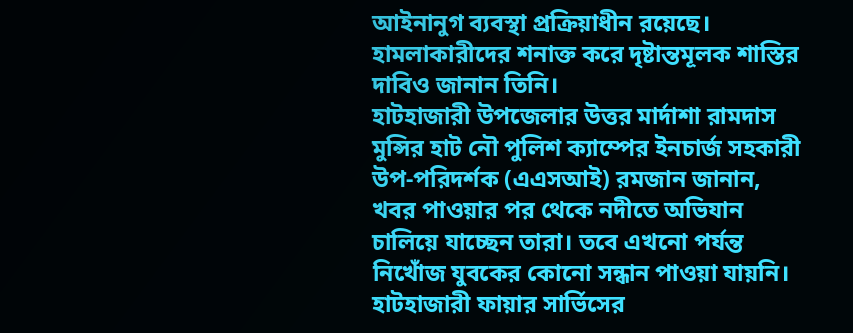আইনানুগ ব্যবস্থা প্রক্রিয়াধীন রয়েছে। হামলাকারীদের শনাক্ত করে দৃষ্টান্তমূলক শাস্তির দাবিও জানান তিনি।
হাটহাজারী উপজেলার উত্তর মার্দাশা রামদাস মুন্সির হাট নৌ পুলিশ ক্যাম্পের ইনচার্জ সহকারী উপ-পরিদর্শক (এএসআই) রমজান জানান, খবর পাওয়ার পর থেকে নদীতে অভিযান চালিয়ে যাচ্ছেন তারা। তবে এখনো পর্যন্ত নিখোঁজ যুবকের কোনো সন্ধান পাওয়া যায়নি।
হাটহাজারী ফায়ার সার্ভিসের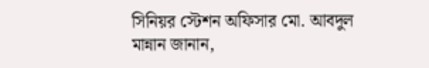সিনিয়র স্টেশন অফিসার মো. আবদুল মান্নান জানান,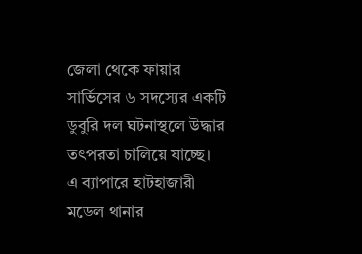জেলা থেকে ফায়ার সার্ভিসের ৬ সদস্যের একটি ডুবুরি দল ঘটনাস্থলে উদ্ধার তৎপরতা চালিয়ে যাচ্ছে।
এ ব্যাপারে হাটহাজারী মডেল থানার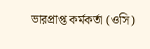ভারপ্রাপ্ত কর্মকর্তা (ওসি)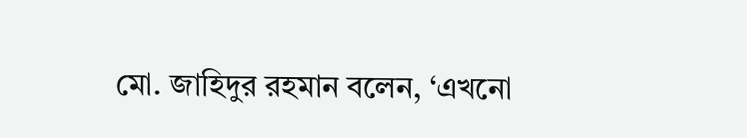মো. জাহিদুর রহমান বলেন, ‘এখনো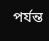পর্যন্ত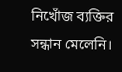নিখোঁজ ব্যক্তির সন্ধান মেলেনি।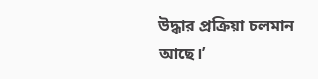উদ্ধার প্রক্রিয়া চলমান আছে।’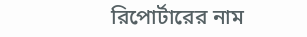রিপোর্টারের নাম